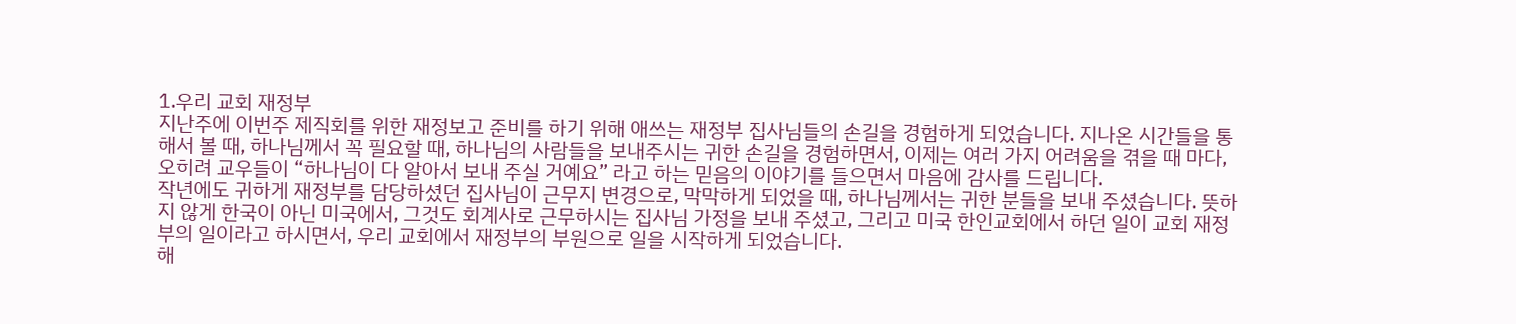1.우리 교회 재정부
지난주에 이번주 제직회를 위한 재정보고 준비를 하기 위해 애쓰는 재정부 집사님들의 손길을 경험하게 되었습니다. 지나온 시간들을 통해서 볼 때, 하나님께서 꼭 필요할 때, 하나님의 사람들을 보내주시는 귀한 손길을 경험하면서, 이제는 여러 가지 어려움을 겪을 때 마다, 오히려 교우들이 “하나님이 다 알아서 보내 주실 거예요” 라고 하는 믿음의 이야기를 들으면서 마음에 감사를 드립니다.
작년에도 귀하게 재정부를 담당하셨던 집사님이 근무지 변경으로, 막막하게 되었을 때, 하나님께서는 귀한 분들을 보내 주셨습니다. 뜻하지 않게 한국이 아닌 미국에서, 그것도 회계사로 근무하시는 집사님 가정을 보내 주셨고, 그리고 미국 한인교회에서 하던 일이 교회 재정부의 일이라고 하시면서, 우리 교회에서 재정부의 부원으로 일을 시작하게 되었습니다.
해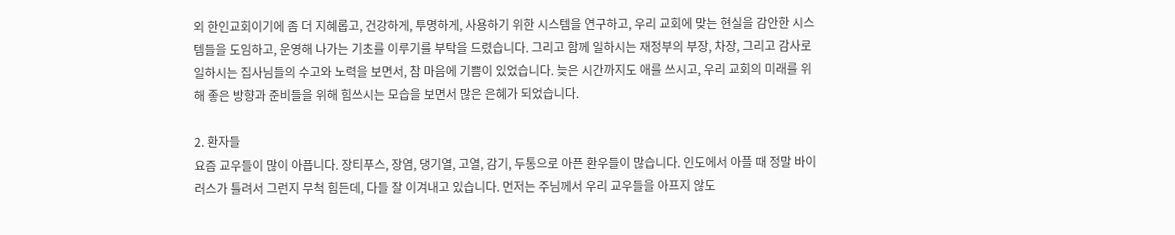외 한인교회이기에 좀 더 지혜롭고, 건강하게, 투명하게, 사용하기 위한 시스템을 연구하고, 우리 교회에 맞는 현실을 감안한 시스템들을 도임하고, 운영해 나가는 기초를 이루기를 부탁을 드렸습니다. 그리고 함께 일하시는 재정부의 부장, 차장, 그리고 감사로 일하시는 집사님들의 수고와 노력을 보면서, 참 마음에 기쁨이 있었습니다. 늦은 시간까지도 애를 쓰시고, 우리 교회의 미래를 위해 좋은 방향과 준비들을 위해 힘쓰시는 모습을 보면서 많은 은혜가 되었습니다.

2. 환자들
요즘 교우들이 많이 아픕니다. 장티푸스, 장염, 댕기열, 고열, 감기, 두통으로 아픈 환우들이 많습니다. 인도에서 아플 때 정말 바이러스가 틀려서 그런지 무척 힘든데, 다들 잘 이겨내고 있습니다. 먼저는 주님께서 우리 교우들을 아프지 않도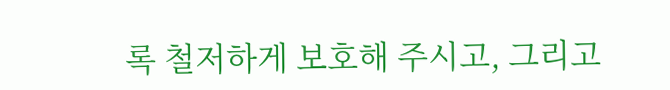록 철저하게 보호해 주시고, 그리고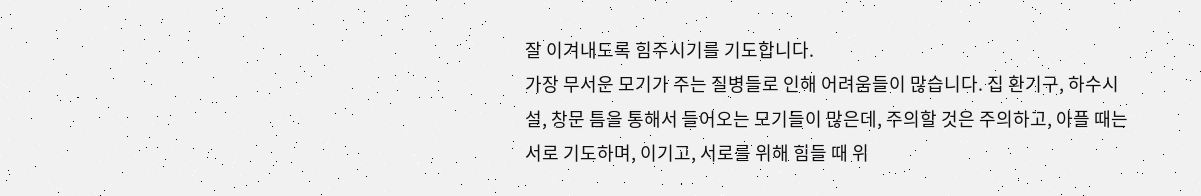잘 이겨내도록 힘주시기를 기도합니다.
가장 무서운 모기가 주는 질병들로 인해 어려움들이 많습니다. 집 환기구, 하수시설, 창문 틈을 통해서 들어오는 모기들이 많은데, 주의할 것은 주의하고, 아플 때는 서로 기도하며, 이기고, 서로를 위해 힘들 때 위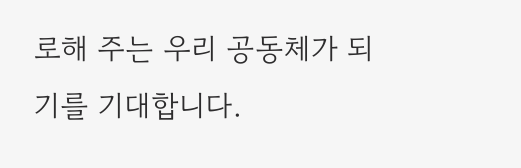로해 주는 우리 공동체가 되기를 기대합니다.